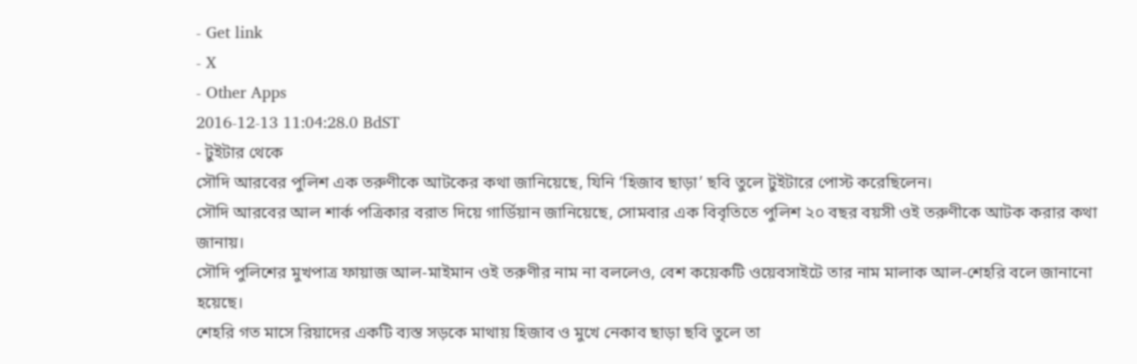- Get link
- X
- Other Apps
2016-12-13 11:04:28.0 BdST
- টুইটার থেকে
সৌদি আরবের পুলিশ এক তরুণীকে আটকের কথা জানিয়েছে, যিনি ‘হিজাব ছাড়া’ ছবি তুলে টুইটারে পোস্ট করেছিলেন।
সৌদি আরবের আল শার্ক পত্রিকার বরাত দিয়ে গার্ডিয়ান জানিয়েছে, সোমবার এক বিবৃতিতে পুলিশ ২০ বছর বয়সী ওই তরুণীকে আটক করার কথা জানায়।
সৌদি পুলিশের মুখপাত্র ফায়াজ আল-মাইমান ওই তরুণীর নাম না বললেও, বেশ কয়েকটি ওয়েবসাইটে তার নাম মালাক আল-শেহরি বলে জানানো হয়েছে।
শেহরি গত মাসে রিয়াদের একটি ব্যস্ত সড়কে মাথায় হিজাব ও মুখে নেকাব ছাড়া ছবি তুলে তা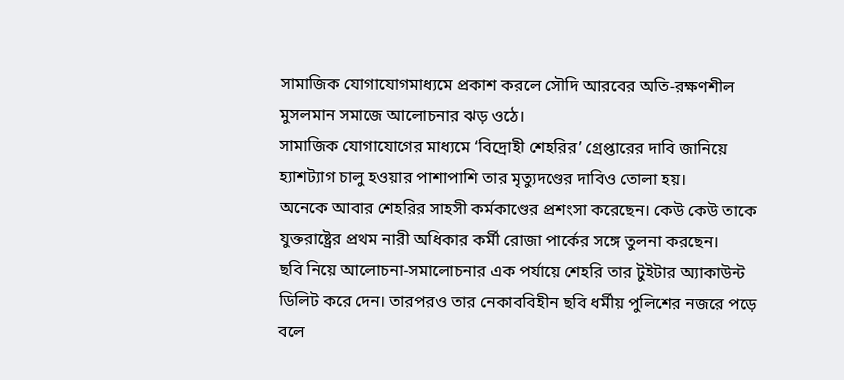সামাজিক যোগাযোগমাধ্যমে প্রকাশ করলে সৌদি আরবের অতি-রক্ষণশীল মুসলমান সমাজে আলোচনার ঝড় ওঠে।
সামাজিক যোগাযোগের মাধ্যমে ‘বিদ্রোহী শেহরির’ গ্রেপ্তারের দাবি জানিয়ে হ্যাশট্যাগ চালু হওয়ার পাশাপাশি তার মৃত্যুদণ্ডের দাবিও তোলা হয়।
অনেকে আবার শেহরির সাহসী কর্মকাণ্ডের প্রশংসা করেছেন। কেউ কেউ তাকে যুক্তরাষ্ট্রের প্রথম নারী অধিকার কর্মী রোজা পার্কের সঙ্গে তুলনা করছেন।
ছবি নিয়ে আলোচনা-সমালোচনার এক পর্যায়ে শেহরি তার টুইটার অ্যাকাউন্ট ডিলিট করে দেন। তারপরও তার নেকাববিহীন ছবি ধর্মীয় পুলিশের নজরে পড়ে বলে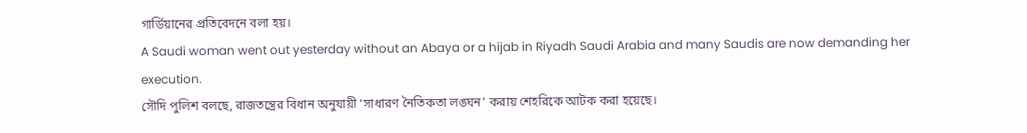গার্ডিয়ানের প্রতিবেদনে বলা হয়।
A Saudi woman went out yesterday without an Abaya or a hijab in Riyadh Saudi Arabia and many Saudis are now demanding her execution.
সৌদি পুলিশ বলছে, রাজতন্ত্রের বিধান অনুযায়ী ‘সাধারণ নৈতিকতা লঙ্ঘন’ করায় শেহরিকে আটক করা হয়েছে।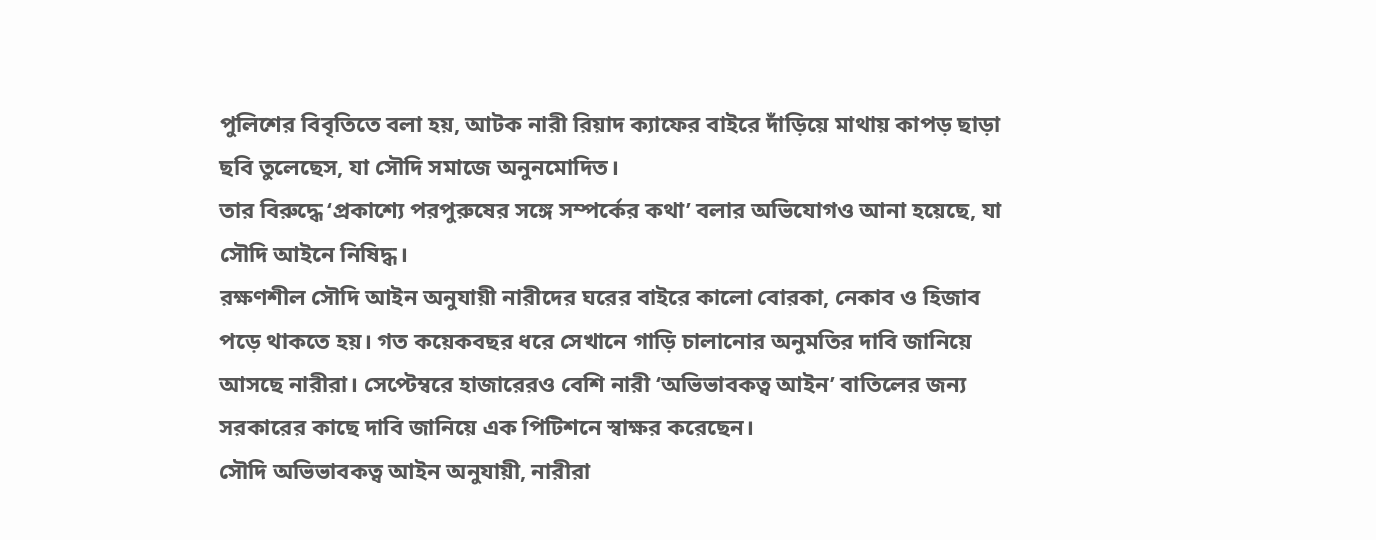পুলিশের বিবৃতিতে বলা হয়, আটক নারী রিয়াদ ক্যাফের বাইরে দাঁড়িয়ে মাথায় কাপড় ছাড়া ছবি তুলেছেস, যা সৌদি সমাজে অনুনমোদিত।
তার বিরুদ্ধে ‘প্রকাশ্যে পরপুরুষের সঙ্গে সম্পর্কের কথা’ বলার অভিযোগও আনা হয়েছে, যা সৌদি আইনে নিষিদ্ধ।
রক্ষণশীল সৌদি আইন অনুযায়ী নারীদের ঘরের বাইরে কালো বোরকা, নেকাব ও হিজাব পড়ে থাকতে হয়। গত কয়েকবছর ধরে সেখানে গাড়ি চালানোর অনুমতির দাবি জানিয়ে আসছে নারীরা। সেপ্টেম্বরে হাজারেরও বেশি নারী ‘অভিভাবকত্ব আইন’ বাতিলের জন্য সরকারের কাছে দাবি জানিয়ে এক পিটিশনে স্বাক্ষর করেছেন।
সৌদি অভিভাবকত্ব আইন অনুযায়ী, নারীরা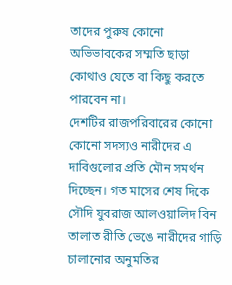তাদের পুরুষ কোনো অভিভাবকের সম্মতি ছাড়া কোথাও যেতে বা কিছু করতে পারবেন না।
দেশটির রাজপরিবারের কোনো কোনো সদস্যও নারীদের এ দাবিগুলোর প্রতি মৌন সমর্থন দিচ্ছেন। গত মাসের শেষ দিকে সৌদি যুবরাজ আলওয়ালিদ বিন তালাত রীতি ভেঙে নারীদের গাড়ি চালানোর অনুমতির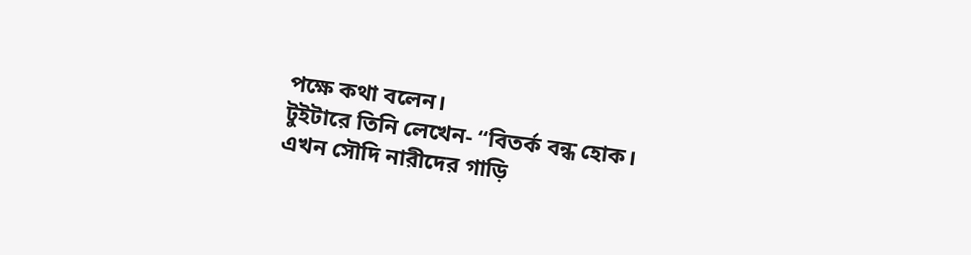পক্ষে কথা বলেন।
টুইটারে তিনি লেখেন- “বিতর্ক বন্ধ হোক। এখন সৌদি নারীদের গাড়ি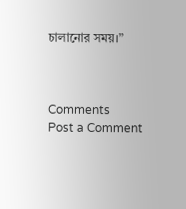চালানোর সময়।”



Comments
Post a Comment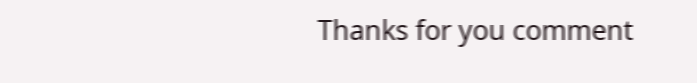Thanks for you comment